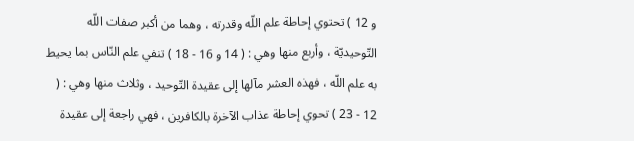و 12 ) تحتوي إحاطة علم اللّه وقدرته ، وهما من أكبر صفات اللّه التّوحيديّة ، وأربع منها وهي : ( 14 و 16 - 18 ) تنفي علم النّاس بما يحيط به علم اللّه ، فهذه العشر مآلها إلى عقيدة التّوحيد ، وثلاث منها وهي : ( 12 - 23 ) تحوي إحاطة عذاب الآخرة بالكافرين ، فهي راجعة إلى عقيدة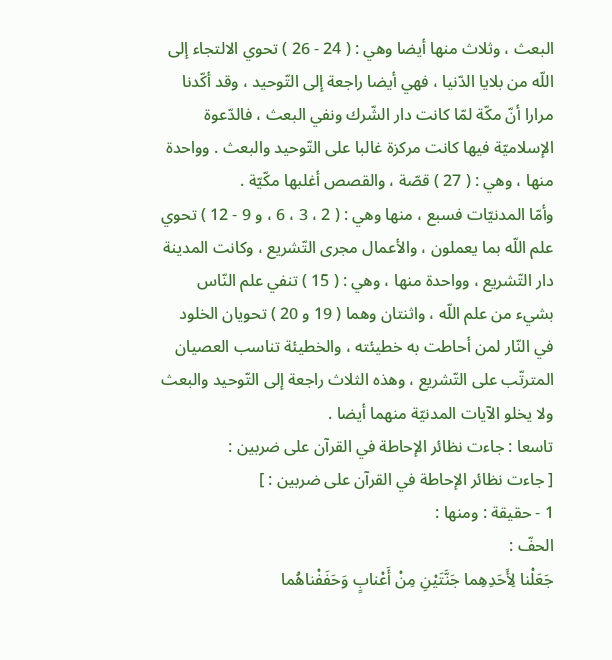البعث ، وثلاث منها أيضا وهي : ( 24 - 26 ) تحوي الالتجاء إلى اللّه من بلايا الدّنيا ، فهي أيضا راجعة إلى التّوحيد ، وقد أكّدنا مرارا أنّ مكّة لمّا كانت دار الشّرك ونفي البعث ، فالدّعوة الإسلاميّة فيها كانت مركزة غالبا على التّوحيد والبعث . وواحدة منها ، وهي : ( 27 ) قصّة ، والقصص أغلبها مكّيّة .
وأمّا المدنيّات فسبع ، منها وهي : ( 2 ، 3 ، 6 ، و 9 - 12 ) تحوي علم اللّه بما يعملون ، والأعمال مجرى التّشريع ، وكانت المدينة دار التّشريع ، وواحدة منها ، وهي : ( 15 ) تنفي علم النّاس بشيء من علم اللّه ، واثنتان وهما ( 19 و 20 ) تحويان الخلود في النّار لمن أحاطت به خطيئته ، والخطيئة تناسب العصيان المترتّب على التّشريع ، وهذه الثلاث راجعة إلى التّوحيد والبعث ولا يخلو الآيات المدنيّة منهما أيضا .
تاسعا : جاءت نظائر الإحاطة في القرآن على ضربين :
[ جاءت نظائر الإحاطة في القرآن على ضربين : ]
1 - حقيقة : ومنها :
الحفّ :
جَعَلْنا لِأَحَدِهِما جَنَّتَيْنِ مِنْ أَعْنابٍ وَحَفَفْناهُما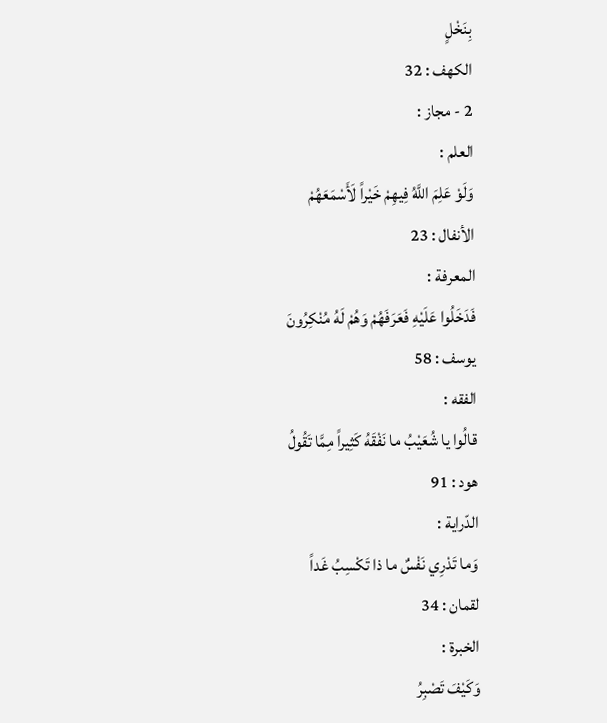بِنَخْلٍ
الكهف : 32
2 - مجاز :
العلم :
وَلَوْ عَلِمَ اللَّهُ فِيهِمْ خَيْراً لَأَسْمَعَهُمْ
الأنفال : 23
المعرفة :
فَدَخَلُوا عَلَيْهِ فَعَرَفَهُمْ وَهُمْ لَهُ مُنْكِرُونَ
يوسف : 58
الفقه :
قالُوا يا شُعَيْبُ ما نَفْقَهُ كَثِيراً مِمَّا تَقُولُ
هود : 91
الدّراية :
وَما تَدْرِي نَفْسٌ ما ذا تَكْسِبُ غَداً
لقمان : 34
الخبرة :
وَكَيْفَ تَصْبِرُ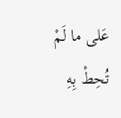عَلى ما لَمْ تُحِطْ بِهِ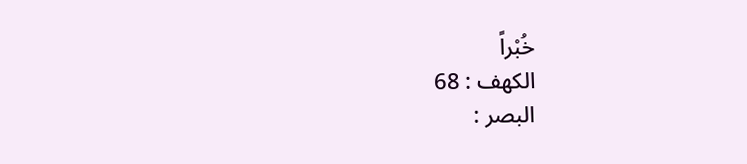خُبْراً
الكهف : 68
البصر :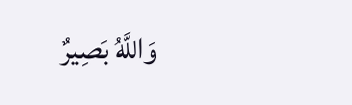وَاللَّهُ بَصِيرٌ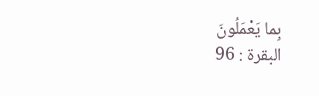بِما يَعْمَلُونَ
البقرة : 96